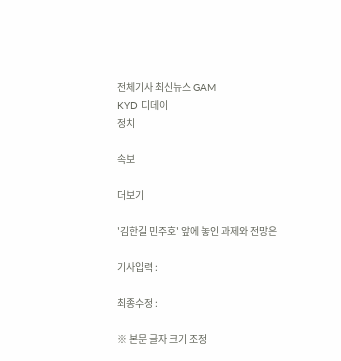전체기사 최신뉴스 GAM
KYD 디데이
정치

속보

더보기

'김한길 민주호' 앞에 놓인 과제와 전망은

기사입력 :

최종수정 :

※ 본문 글자 크기 조정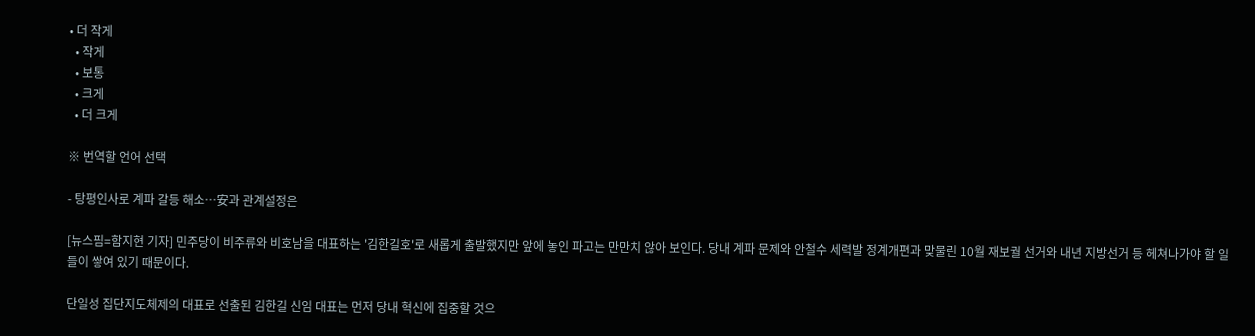• 더 작게
  • 작게
  • 보통
  • 크게
  • 더 크게

※ 번역할 언어 선택

- 탕평인사로 계파 갈등 해소…安과 관계설정은

[뉴스핌=함지현 기자] 민주당이 비주류와 비호남을 대표하는 '김한길호'로 새롭게 출발했지만 앞에 놓인 파고는 만만치 않아 보인다. 당내 계파 문제와 안철수 세력발 정계개편과 맞물린 10월 재보궐 선거와 내년 지방선거 등 헤쳐나가야 할 일들이 쌓여 있기 때문이다.

단일성 집단지도체제의 대표로 선출된 김한길 신임 대표는 먼저 당내 혁신에 집중할 것으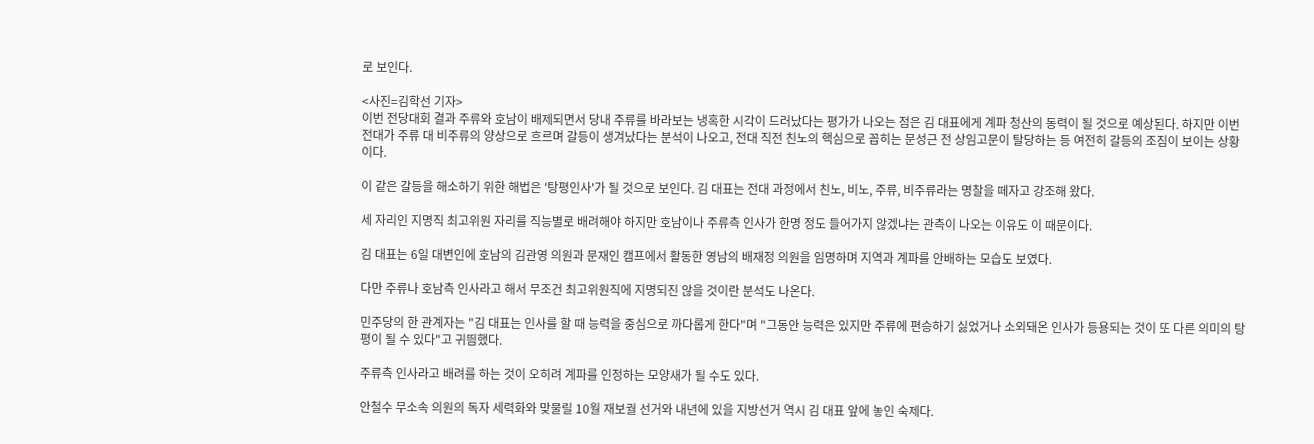로 보인다.

<사진=김학선 기자>
이번 전당대회 결과 주류와 호남이 배제되면서 당내 주류를 바라보는 냉혹한 시각이 드러났다는 평가가 나오는 점은 김 대표에게 계파 청산의 동력이 될 것으로 예상된다. 하지만 이번 전대가 주류 대 비주류의 양상으로 흐르며 갈등이 생겨났다는 분석이 나오고, 전대 직전 친노의 핵심으로 꼽히는 문성근 전 상임고문이 탈당하는 등 여전히 갈등의 조짐이 보이는 상황이다.

이 같은 갈등을 해소하기 위한 해법은 '탕평인사'가 될 것으로 보인다. 김 대표는 전대 과정에서 친노, 비노, 주류, 비주류라는 명찰을 떼자고 강조해 왔다.

세 자리인 지명직 최고위원 자리를 직능별로 배려해야 하지만 호남이나 주류측 인사가 한명 정도 들어가지 않겠냐는 관측이 나오는 이유도 이 때문이다.

김 대표는 6일 대변인에 호남의 김관영 의원과 문재인 캠프에서 활동한 영남의 배재정 의원을 임명하며 지역과 계파를 안배하는 모습도 보였다.

다만 주류나 호남측 인사라고 해서 무조건 최고위원직에 지명되진 않을 것이란 분석도 나온다.

민주당의 한 관계자는 "김 대표는 인사를 할 때 능력을 중심으로 까다롭게 한다"며 "그동안 능력은 있지만 주류에 편승하기 싫었거나 소외돼온 인사가 등용되는 것이 또 다른 의미의 탕평이 될 수 있다"고 귀띔했다.

주류측 인사라고 배려를 하는 것이 오히려 계파를 인정하는 모양새가 될 수도 있다.

안철수 무소속 의원의 독자 세력화와 맞물릴 10월 재보궐 선거와 내년에 있을 지방선거 역시 김 대표 앞에 놓인 숙제다.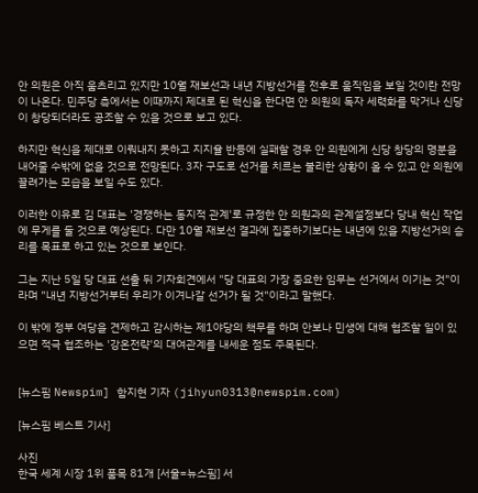안 의원은 아직 움츠리고 있지만 10월 재보선과 내년 지방선거를 전후로 움직임을 보일 것이란 전망이 나온다. 민주당 측에서는 이때까지 제대로 된 혁신을 한다면 안 의원의 독자 세력화를 막거나 신당이 창당되더라도 공조할 수 있을 것으로 보고 있다.

하지만 혁신을 제대로 이뤄내지 못하고 지지율 반등에 실패할 경우 안 의원에게 신당 창당의 명분을 내어줄 수밖에 없을 것으로 전망된다. 3자 구도로 선거를 치르는 불리한 상황이 올 수 있고 안 의원에 끌려가는 모습을 보일 수도 있다.

이러한 이유로 김 대표는 '경쟁하는 동지적 관계'로 규정한 안 의원과의 관계설정보다 당내 혁신 작업에 무게를 둘 것으로 예상된다. 다만 10월 재보선 결과에 집중하기보다는 내년에 있을 지방선거의 승리를 목표로 하고 있는 것으로 보인다.

그는 지난 5일 당 대표 선출 뒤 기자회견에서 "당 대표의 가장 중요한 임무는 선거에서 이기는 것"이라며 "내년 지방선거부터 우리가 이겨나갈 선거가 될 것"이라고 말했다.

이 밖에 정부 여당을 견제하고 감시하는 제1야당의 책무를 하며 안보나 민생에 대해 협조할 일이 있으면 적극 협조하는 '강온전략'의 대여관계를 내세운 점도 주목된다.


[뉴스핌 Newspim] 함지현 기자 (jihyun0313@newspim.com)

[뉴스핌 베스트 기사]

사진
한국 세계 시장 1위 품목 81개 [서울=뉴스핌] 서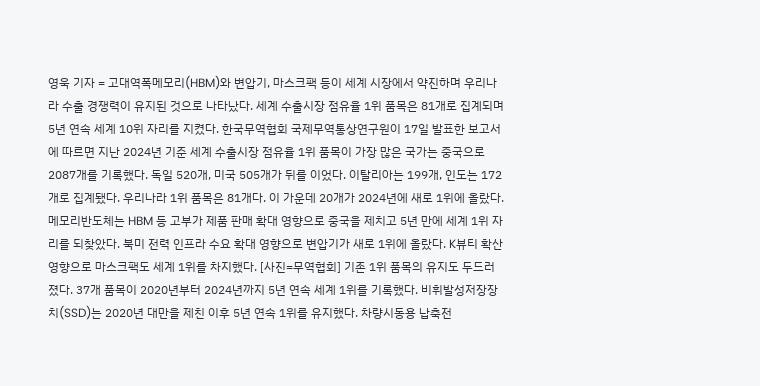영욱 기자 = 고대역폭메모리(HBM)와 변압기, 마스크팩 등이 세계 시장에서 약진하며 우리나라 수출 경쟁력이 유지된 것으로 나타났다. 세계 수출시장 점유율 1위 품목은 81개로 집계되며 5년 연속 세계 10위 자리를 지켰다. 한국무역협회 국제무역통상연구원이 17일 발표한 보고서에 따르면 지난 2024년 기준 세계 수출시장 점유율 1위 품목이 가장 많은 국가는 중국으로 2087개를 기록했다. 독일 520개, 미국 505개가 뒤를 이었다. 이탈리아는 199개, 인도는 172개로 집계됐다. 우리나라 1위 품목은 81개다. 이 가운데 20개가 2024년에 새로 1위에 올랐다. 메모리반도체는 HBM 등 고부가 제품 판매 확대 영향으로 중국을 제치고 5년 만에 세계 1위 자리를 되찾았다. 북미 전력 인프라 수요 확대 영향으로 변압기가 새로 1위에 올랐다. K뷰티 확산 영향으로 마스크팩도 세계 1위를 차지했다. [사진=무역협회] 기존 1위 품목의 유지도 두드러졌다. 37개 품목이 2020년부터 2024년까지 5년 연속 세계 1위를 기록했다. 비휘발성저장장치(SSD)는 2020년 대만을 제친 이후 5년 연속 1위를 유지했다. 차량시동용 납축전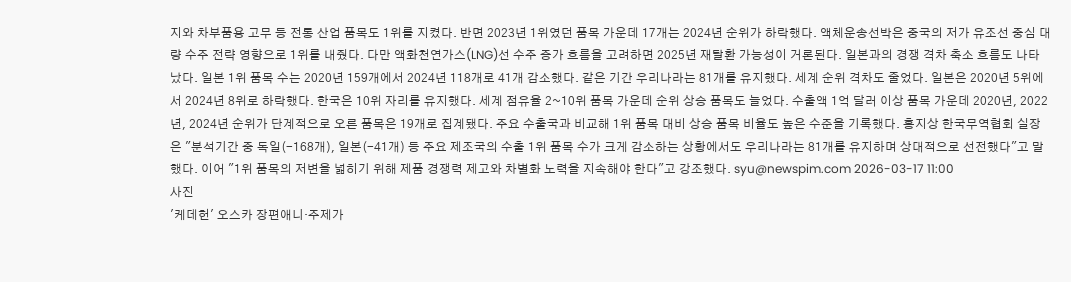지와 차부품용 고무 등 전통 산업 품목도 1위를 지켰다. 반면 2023년 1위였던 품목 가운데 17개는 2024년 순위가 하락했다. 액체운송선박은 중국의 저가 유조선 중심 대량 수주 전략 영향으로 1위를 내줬다. 다만 액화천연가스(LNG)선 수주 증가 흐름을 고려하면 2025년 재탈환 가능성이 거론된다. 일본과의 경쟁 격차 축소 흐름도 나타났다. 일본 1위 품목 수는 2020년 159개에서 2024년 118개로 41개 감소했다. 같은 기간 우리나라는 81개를 유지했다. 세계 순위 격차도 줄었다. 일본은 2020년 5위에서 2024년 8위로 하락했다. 한국은 10위 자리를 유지했다. 세계 점유율 2~10위 품목 가운데 순위 상승 품목도 늘었다. 수출액 1억 달러 이상 품목 가운데 2020년, 2022년, 2024년 순위가 단계적으로 오른 품목은 19개로 집계됐다. 주요 수출국과 비교해 1위 품목 대비 상승 품목 비율도 높은 수준을 기록했다. 홍지상 한국무역협회 실장은 "분석기간 중 독일(-168개), 일본(-41개) 등 주요 제조국의 수출 1위 품목 수가 크게 감소하는 상황에서도 우리나라는 81개를 유지하며 상대적으로 선전했다"고 말했다. 이어 "1위 품목의 저변을 넓히기 위해 제품 경쟁력 제고와 차별화 노력을 지속해야 한다"고 강조했다. syu@newspim.com 2026-03-17 11:00
사진
'케데헌' 오스카 장편애니·주제가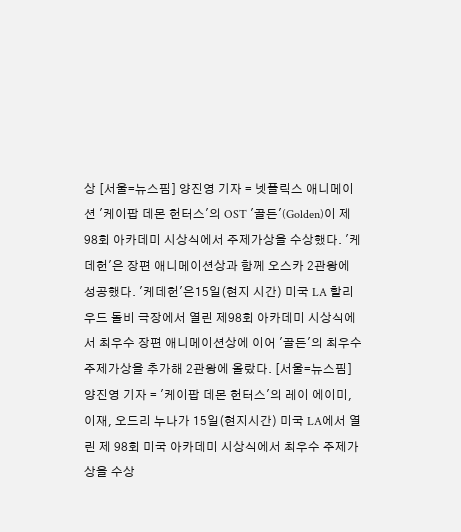상 [서울=뉴스핌] 양진영 기자 = 넷플릭스 애니메이션 '케이팝 데몬 헌터스'의 OST '골든'(Golden)이 제98회 아카데미 시상식에서 주제가상을 수상했다. '케데헌'은 장편 애니메이션상과 함께 오스카 2관왕에 성공했다. '케데헌'은15일(현지 시간) 미국 LA 할리우드 돌비 극장에서 열린 제98회 아카데미 시상식에서 최우수 장편 애니메이션상에 이어 '골든'의 최우수 주제가상을 추가해 2관왕에 올랐다. [서울=뉴스핌] 양진영 기자 = '케이팝 데몬 헌터스'의 레이 에이미, 이재, 오드리 누나가 15일(현지시간) 미국 LA에서 열린 제 98회 미국 아카데미 시상식에서 최우수 주제가상을 수상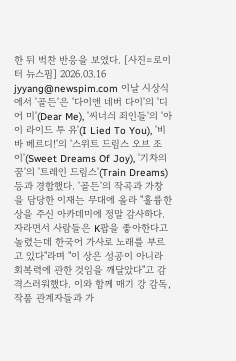한 뒤 벅찬 반응을 보였다. [사진=로이터 뉴스핌] 2026.03.16 jyyang@newspim.com 이날 시상식에서 '골든'은 '다이앤 네버 다이'의 '디어 미'(Dear Me), '씨너싀 죄인들'의 '아이 라이드 투 유'(I Lied To You), '비바 베르디!'의 '스위트 드림스 오브 조이'(Sweet Dreams Of Joy), '기차의 꿈'의 '트레인 드림스'(Train Dreams) 등과 경합했다. '골든'의 작곡과 가창을 담당한 이재는 무대에 올라 "훌륭한 상을 주신 아카데미에 정말 감사하다. 자라면서 사람들은 K팝을 좋아한다고 놀렸는데 한국어 가사로 노래를 부르고 있다"라며 "이 상은 성공이 아니라 회복력에 관한 것임을 깨달았다"고 감격스러워했다. 이와 함께 매기 강 감독, 작품 관계자들과 가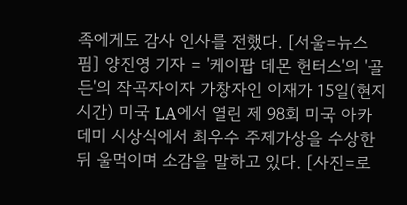족에게도 감사 인사를 전했다. [서울=뉴스핌] 양진영 기자 = '케이팝 데몬 헌터스'의 '골든'의 작곡자이자 가창자인 이재가 15일(현지시간) 미국 LA에서 열린 제 98회 미국 아카데미 시상식에서 최우수 주제가상을 수상한 뒤 울먹이며 소감을 말하고 있다. [사진=로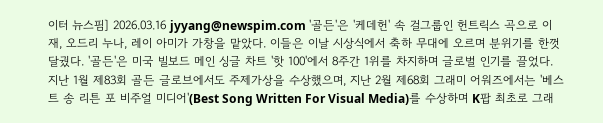이터 뉴스핌] 2026.03.16 jyyang@newspim.com '골든'은 '케데헌' 속 걸그룹인 헌트릭스 곡으로 이재, 오드리 누나, 레이 아미가 가창을 맡았다. 이들은 이날 시상식에서 축하 무대에 오르며 분위기를 한껏 달궜다. '골든'은 미국 빌보드 메인 싱글 차트 '핫 100'에서 8주간 1위를 차지하며 글로벌 인기를 끌었다. 지난 1월 제83회 골든 글로브에서도 주제가상을 수상했으며, 지난 2월 제68회 그래미 어워즈에서는 '베스트 송 리튼 포 비주얼 미디어'(Best Song Written For Visual Media)를 수상하며 K팝 최초로 그래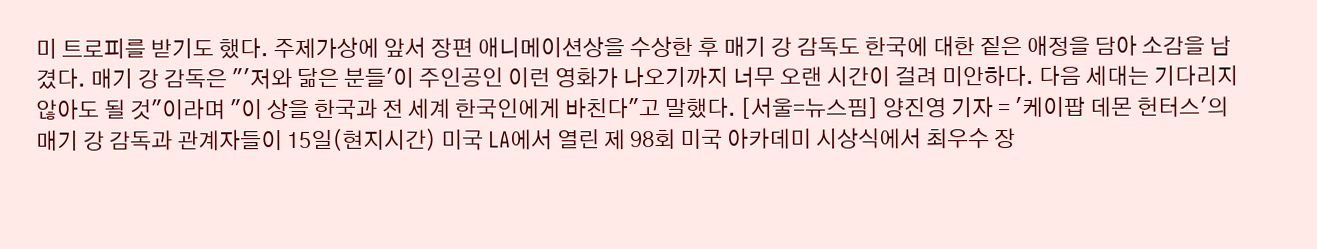미 트로피를 받기도 했다. 주제가상에 앞서 장편 애니메이션상을 수상한 후 매기 강 감독도 한국에 대한 짙은 애정을 담아 소감을 남겼다. 매기 강 감독은 "'저와 닮은 분들'이 주인공인 이런 영화가 나오기까지 너무 오랜 시간이 걸려 미안하다. 다음 세대는 기다리지 않아도 될 것"이라며 "이 상을 한국과 전 세계 한국인에게 바친다"고 말했다. [서울=뉴스핌] 양진영 기자 = '케이팝 데몬 헌터스'의 매기 강 감독과 관계자들이 15일(현지시간) 미국 LA에서 열린 제 98회 미국 아카데미 시상식에서 최우수 장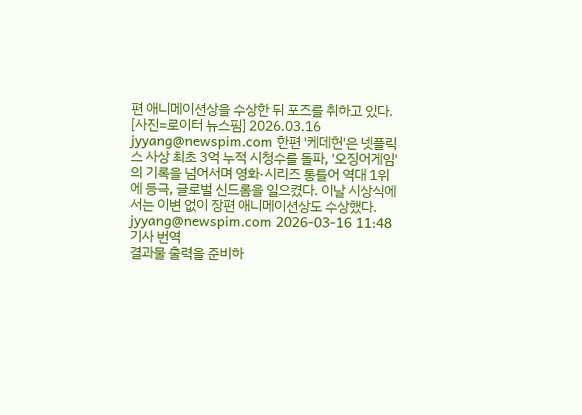편 애니메이션상을 수상한 뒤 포즈를 취하고 있다. [사진=로이터 뉴스핌] 2026.03.16 jyyang@newspim.com 한편 '케데헌'은 넷플릭스 사상 최초 3억 누적 시청수를 돌파, '오징어게임'의 기록을 넘어서며 영화·시리즈 통틀어 역대 1위에 등극, 글로벌 신드롬을 일으켰다. 이날 시상식에서는 이변 없이 장편 애니메이션상도 수상했다. jyyang@newspim.com 2026-03-16 11:48
기사 번역
결과물 출력을 준비하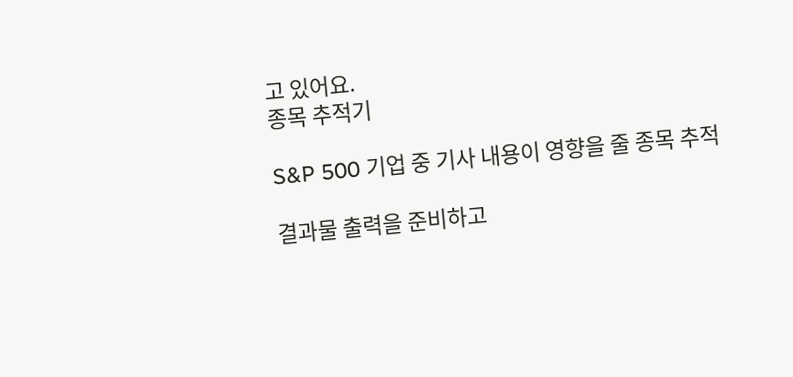고 있어요.
종목 추적기

S&P 500 기업 중 기사 내용이 영향을 줄 종목 추적

결과물 출력을 준비하고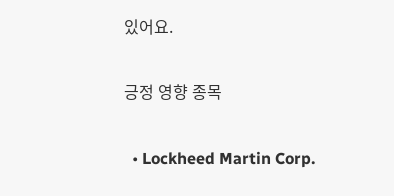있어요.

긍정 영향 종목

  • Lockheed Martin Corp.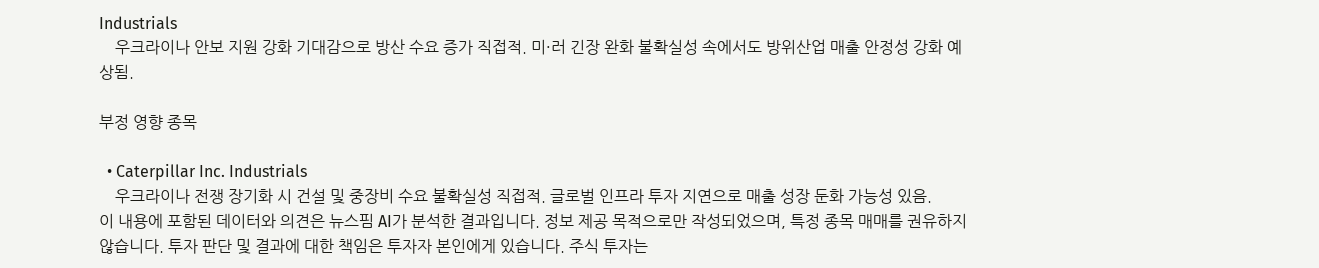Industrials
    우크라이나 안보 지원 강화 기대감으로 방산 수요 증가 직접적. 미·러 긴장 완화 불확실성 속에서도 방위산업 매출 안정성 강화 예상됨.

부정 영향 종목

  • Caterpillar Inc. Industrials
    우크라이나 전쟁 장기화 시 건설 및 중장비 수요 불확실성 직접적. 글로벌 인프라 투자 지연으로 매출 성장 둔화 가능성 있음.
이 내용에 포함된 데이터와 의견은 뉴스핌 AI가 분석한 결과입니다. 정보 제공 목적으로만 작성되었으며, 특정 종목 매매를 권유하지 않습니다. 투자 판단 및 결과에 대한 책임은 투자자 본인에게 있습니다. 주식 투자는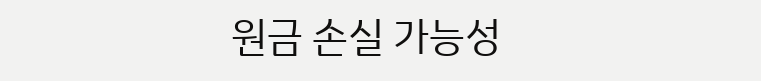원금 손실 가능성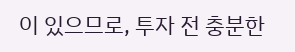이 있으므로, 투자 전 충분한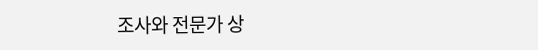조사와 전문가 상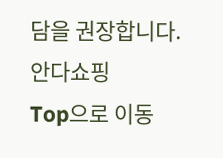담을 권장합니다.
안다쇼핑
Top으로 이동